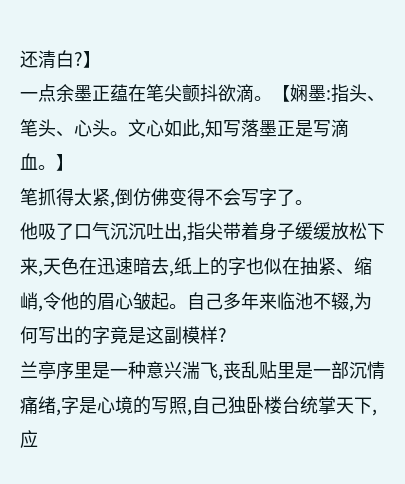还清白?】
一点余墨正蕴在笔尖颤抖欲滴。【娴墨:指头、笔头、心头。文心如此,知写落墨正是写滴血。】
笔抓得太紧,倒仿佛变得不会写字了。
他吸了口气沉沉吐出,指尖带着身子缓缓放松下来,天色在迅速暗去,纸上的字也似在抽紧、缩峭,令他的眉心皱起。自己多年来临池不辍,为何写出的字竟是这副模样?
兰亭序里是一种意兴湍飞,丧乱贴里是一部沉情痛绪,字是心境的写照,自己独卧楼台统掌天下,应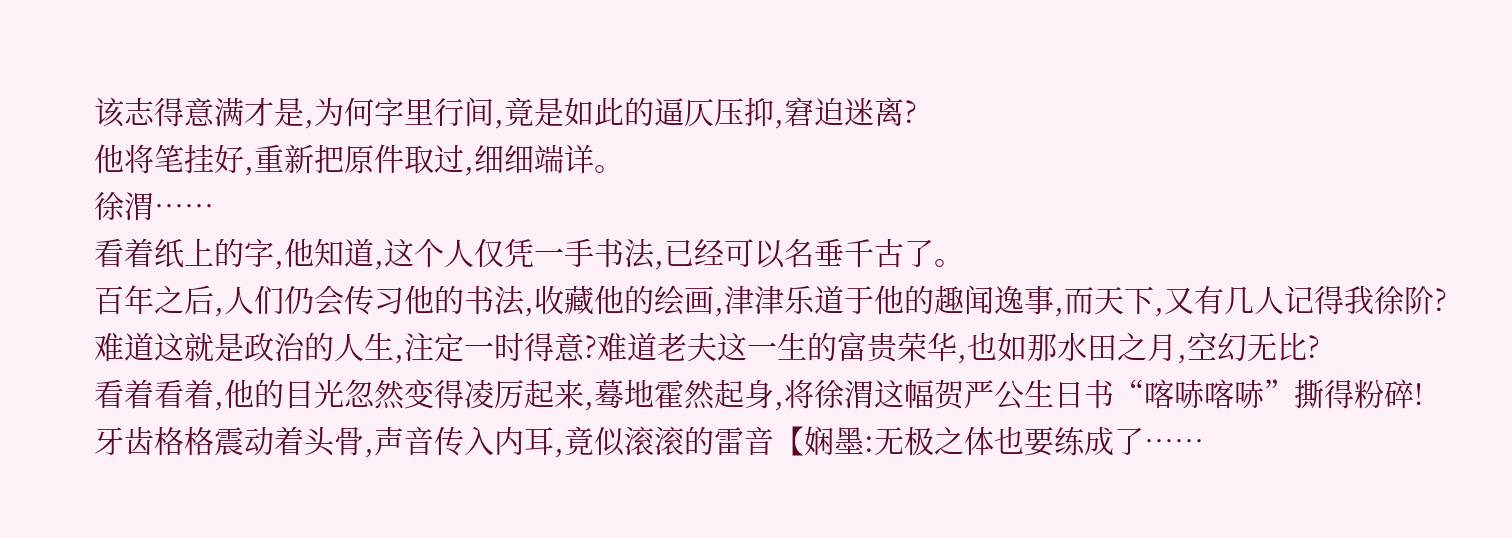该志得意满才是,为何字里行间,竟是如此的逼仄压抑,窘迫迷离?
他将笔挂好,重新把原件取过,细细端详。
徐渭……
看着纸上的字,他知道,这个人仅凭一手书法,已经可以名垂千古了。
百年之后,人们仍会传习他的书法,收藏他的绘画,津津乐道于他的趣闻逸事,而天下,又有几人记得我徐阶?
难道这就是政治的人生,注定一时得意?难道老夫这一生的富贵荣华,也如那水田之月,空幻无比?
看着看着,他的目光忽然变得凌厉起来,蓦地霍然起身,将徐渭这幅贺严公生日书“喀哧喀哧”撕得粉碎!
牙齿格格震动着头骨,声音传入内耳,竟似滚滚的雷音【娴墨:无极之体也要练成了……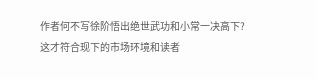作者何不写徐阶悟出绝世武功和小常一决高下?这才符合现下的市场环境和读者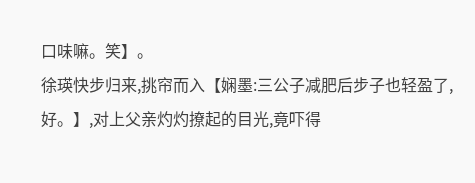口味嘛。笑】。
徐瑛快步归来,挑帘而入【娴墨:三公子减肥后步子也轻盈了,好。】,对上父亲灼灼撩起的目光,竟吓得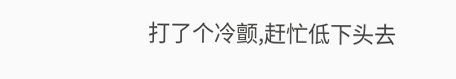打了个冷颤,赶忙低下头去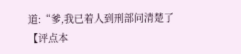道:“爹,我已着人到刑部问清楚了
【评点本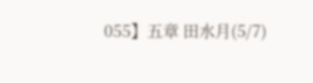055】五章 田水月(5/7)